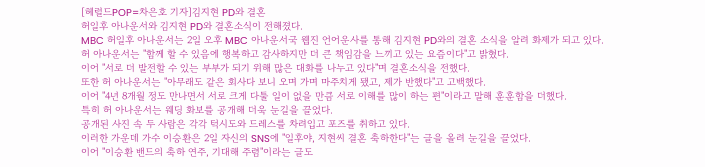[헤럴드POP=차은호 기자]김지현 PD와 결혼
허일후 아나운서와 김지현 PD와 결혼소식이 전해졌다.
MBC 허일후 아나운서는 2일 오후 MBC 아나운서국 웹진 언어운사를 통해 김지현 PD와의 결혼 소식을 알려 화제가 되고 있다.
허 아나운서는 "함께 할 수 있음에 행복하고 감사하지만 더 큰 책임감을 느끼고 있는 요즘이다"고 밝혔다.
이어 "서로 더 발전할 수 있는 부부가 되기 위해 많은 대화를 나누고 있다"며 결혼소식을 전했다.
또한 허 아나운서는 "아무래도 같은 회사다 보니 오며 가며 마주치게 됐고, 제가 반했다"고 고백했다.
이어 "4년 8개월 정도 만나면서 서로 크게 다툴 일이 없을 만큼 서로 이해를 많이 하는 편"이라고 말해 훈훈함을 더했다.
특히 허 아나운서는 웨딩 화보를 공개해 더욱 눈길을 끌었다.
공개된 사진 속 두 사람은 각각 턱시도와 드레스를 차려입고 포즈를 취하고 있다.
이러한 가운데 가수 이승환은 2일 자신의 SNS에 "일후야, 지현씨 결혼 축하한다"는 글을 올려 눈길을 끌었다.
이어 "이승환 밴드의 축하 연주, 기대해 주렴"이라는 글도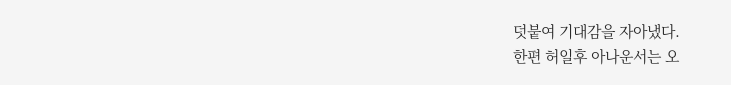덧붙여 기대감을 자아냈다.
한편 허일후 아나운서는 오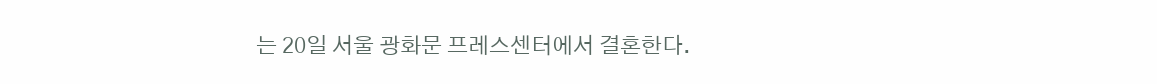는 20일 서울 광화문 프레스센터에서 결혼한다.